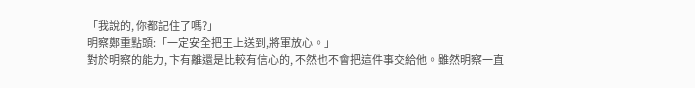「我說的, 你都記住了嗎?」
明察鄭重點頭:「一定安全把王上送到,將軍放心。」
對於明察的能力, 卞有離還是比較有信心的, 不然也不會把這件事交給他。雖然明察一直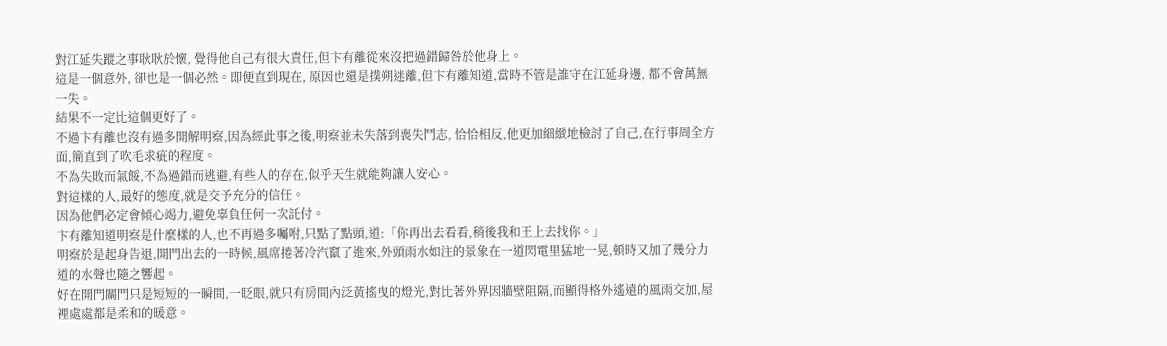對江延失蹤之事耿耿於懷, 覺得他自己有很大責任,但卞有離從來沒把過錯歸咎於他身上。
這是一個意外, 卻也是一個必然。即便直到現在, 原因也還是撲朔迷離,但卞有離知道,當時不管是誰守在江延身邊, 都不會萬無一失。
結果不一定比這個更好了。
不過卞有離也沒有過多開解明察,因為經此事之後,明察並未失落到喪失鬥志, 恰恰相反,他更加細緻地檢討了自己,在行事周全方面,簡直到了吹毛求疵的程度。
不為失敗而氣餒,不為過錯而逃避,有些人的存在,似乎天生就能夠讓人安心。
對這樣的人,最好的態度,就是交予充分的信任。
因為他們必定會傾心竭力,避免辜負任何一次託付。
卞有離知道明察是什麼樣的人,也不再過多囑咐,只點了點頭,道:「你再出去看看,稍後我和王上去找你。」
明察於是起身告退,開門出去的一時候,風席捲著冷汽竄了進來,外頭雨水如注的景象在一道閃電里猛地一晃,頓時又加了幾分力道的水聲也隨之響起。
好在開門關門只是短短的一瞬間,一眨眼,就只有房間內泛黃搖曳的燈光,對比著外界因牆壁阻隔,而顯得格外遙遠的風雨交加,屋裡處處都是柔和的暖意。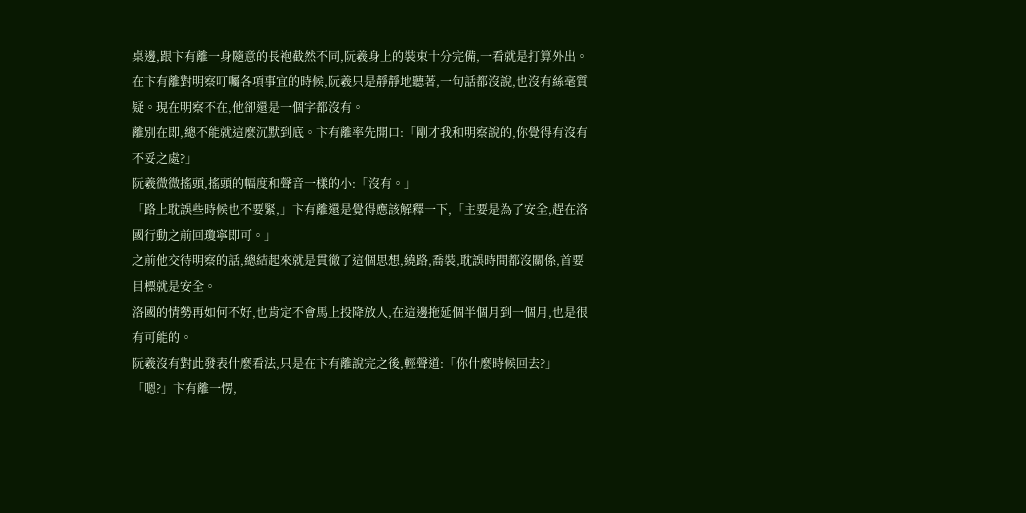桌邊,跟卞有離一身隨意的長袍截然不同,阮羲身上的裝束十分完備,一看就是打算外出。
在卞有離對明察叮囑各項事宜的時候,阮羲只是靜靜地聽著,一句話都沒說,也沒有絲毫質疑。現在明察不在,他卻還是一個字都沒有。
離別在即,總不能就這麼沉默到底。卞有離率先開口:「剛才我和明察說的,你覺得有沒有不妥之處?」
阮羲微微搖頭,搖頭的幅度和聲音一樣的小:「沒有。」
「路上耽誤些時候也不要緊,」卞有離還是覺得應該解釋一下,「主要是為了安全,趕在洛國行動之前回瓊寧即可。」
之前他交待明察的話,總結起來就是貫徹了這個思想,繞路,喬裝,耽誤時間都沒關係,首要目標就是安全。
洛國的情勢再如何不好,也肯定不會馬上投降放人,在這邊拖延個半個月到一個月,也是很有可能的。
阮羲沒有對此發表什麼看法,只是在卞有離說完之後,輕聲道:「你什麼時候回去?」
「嗯?」卞有離一愣,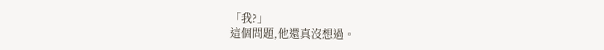「我?」
這個問題,他還真沒想過。